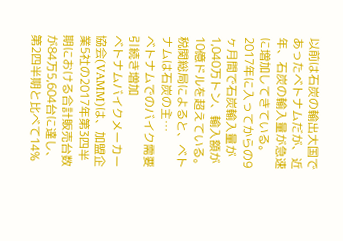以前は石炭の輸出大国であったベトナムだが、近年、石炭の輸入量が急速に増加してきている。2017年に入ってからの9ヶ月間で石炭輸入量が1,040万トン、輸入額が10億ドルを超えている。 税関総局によると、ベトナムは石炭の主…
ベトナムでのバイク需要 引続き増加
ベトナムバイクメーカー協会(VAMM)は、加盟企業5社の2017年第3四半期における合計販売台数が84万5,604台に達し、第2四半期と比べて14%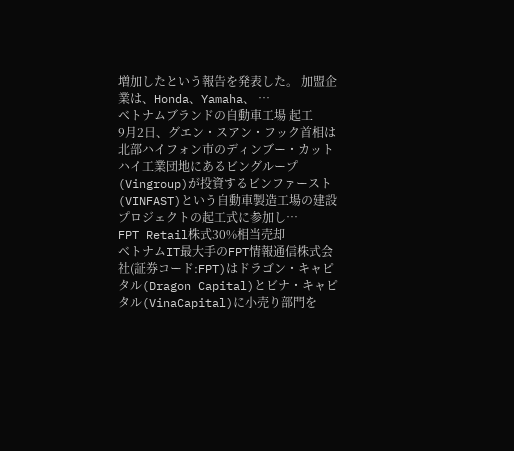増加したという報告を発表した。 加盟企業は、Honda、Yamaha、 …
ベトナムブランドの自動車工場 起工
9月2日、グエン・スアン・フック首相は北部ハイフォン市のディンブー・カットハイ工業団地にあるビングループ(Vingroup)が投資するビンファースト(VINFAST)という自動車製造工場の建設プロジェクトの起工式に参加し…
FPT Retail株式30%相当売却
ベトナムIT最大手のFPT情報通信株式会社(証券コード:FPT)はドラゴン・キャピタル(Dragon Capital)とビナ・キャピタル(VinaCapital)に小売り部門を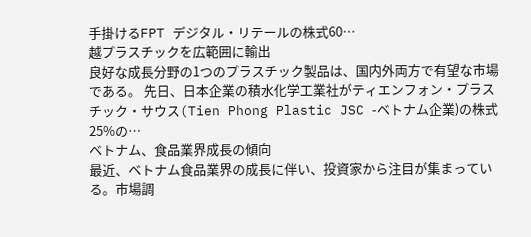手掛けるFPT デジタル・リテールの株式60…
越プラスチックを広範囲に輸出
良好な成長分野の1つのプラスチック製品は、国内外両方で有望な市場である。 先日、日本企業の積水化学工業社がティエンフォン・プラスチック・サウス(Tien Phong Plastic JSC -ベトナム企業)の株式25%の…
ベトナム、食品業界成長の傾向
最近、ベトナム食品業界の成長に伴い、投資家から注目が集まっている。市場調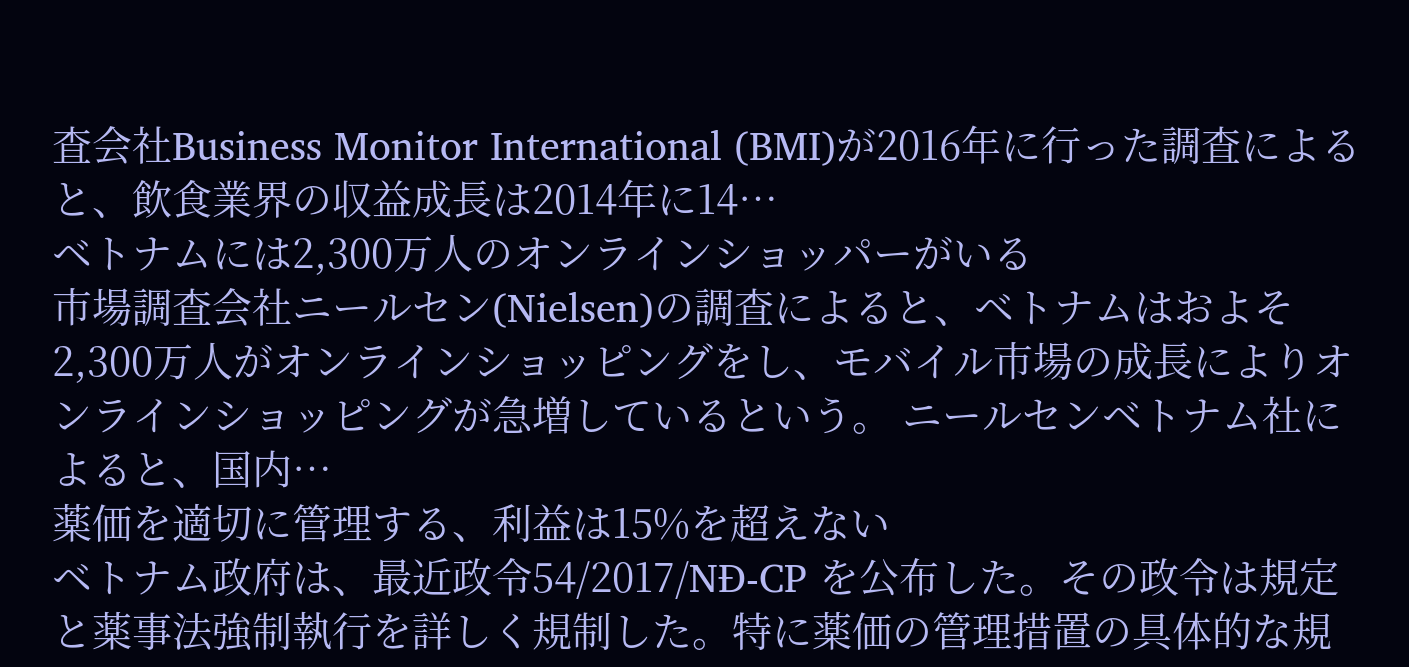査会社Business Monitor International (BMI)が2016年に行った調査によると、飲食業界の収益成長は2014年に14…
ベトナムには2,300万人のオンラインショッパーがいる
市場調査会社ニールセン(Nielsen)の調査によると、ベトナムはおよそ2,300万人がオンラインショッピングをし、モバイル市場の成長によりオンラインショッピングが急増しているという。 ニールセンベトナム社によると、国内…
薬価を適切に管理する、利益は15%を超えない
ベトナム政府は、最近政令54/2017/NĐ-CP を公布した。その政令は規定と薬事法強制執行を詳しく規制した。特に薬価の管理措置の具体的な規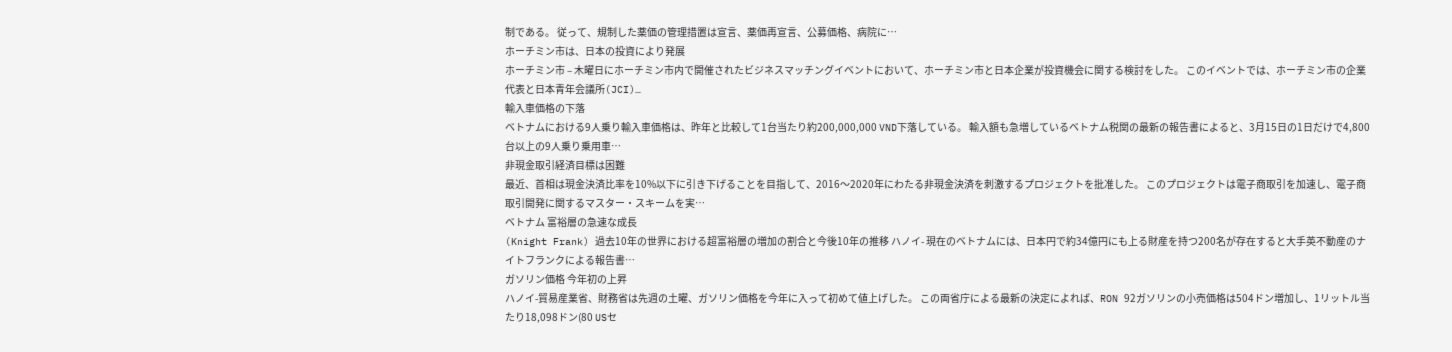制である。 従って、規制した薬価の管理措置は宣言、薬価再宣言、公募価格、病院に…
ホーチミン市は、日本の投資により発展
ホーチミン市 – 木曜日にホーチミン市内で開催されたビジネスマッチングイベントにおいて、ホーチミン市と日本企業が投資機会に関する検討をした。 このイベントでは、ホーチミン市の企業代表と日本青年会議所(JCI)…
輸入車価格の下落
ベトナムにおける9人乗り輸入車価格は、昨年と比較して1台当たり約200,000,000 VND下落している。 輸入額も急増しているベトナム税関の最新の報告書によると、3月15日の1日だけで4,800台以上の9人乗り乗用車…
非現金取引経済目標は困難
最近、首相は現金決済比率を10%以下に引き下げることを目指して、2016〜2020年にわたる非現金決済を刺激するプロジェクトを批准した。 このプロジェクトは電子商取引を加速し、電子商取引開発に関するマスター・スキームを実…
ベトナム 富裕層の急速な成長
(Knight Frank) 過去10年の世界における超富裕層の増加の割合と今後10年の推移 ハノイ- 現在のベトナムには、日本円で約34億円にも上る財産を持つ200名が存在すると大手英不動産のナイトフランクによる報告書…
ガソリン価格 今年初の上昇
ハノイ-貿易産業省、財務省は先週の土曜、ガソリン価格を今年に入って初めて値上げした。 この両省庁による最新の決定によれば、RON 92ガソリンの小売価格は504ドン増加し、1リットル当たり18,098ドン(80 USセ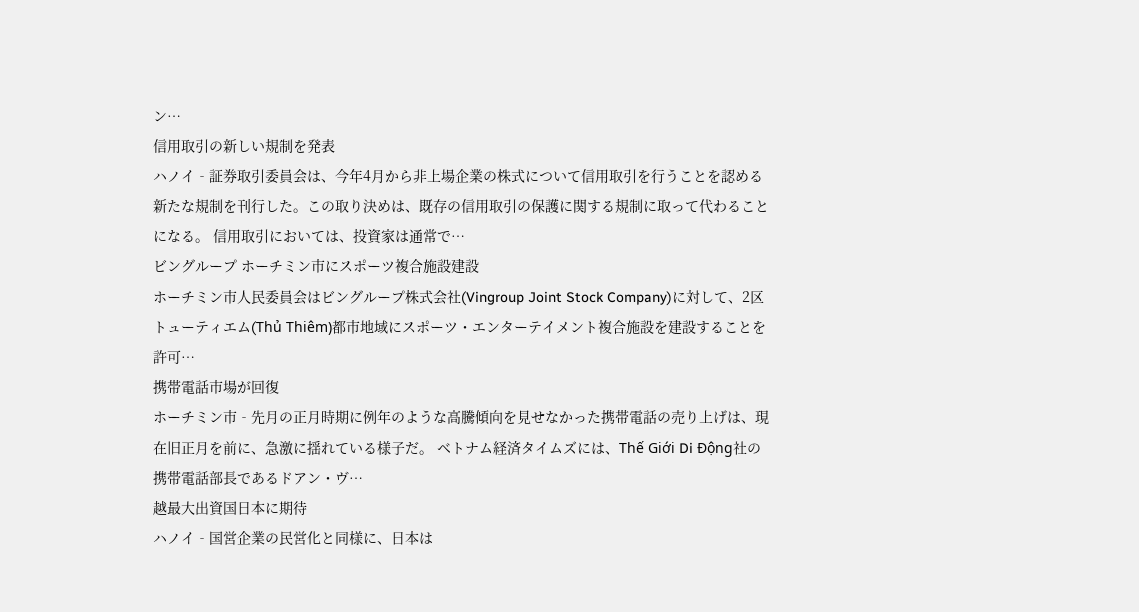ン…
信用取引の新しい規制を発表
ハノイ‐証券取引委員会は、今年4月から非上場企業の株式について信用取引を行うことを認める新たな規制を刊行した。この取り決めは、既存の信用取引の保護に関する規制に取って代わることになる。 信用取引においては、投資家は通常で…
ビングループ ホーチミン市にスポーツ複合施設建設
ホーチミン市人民委員会はビングループ株式会社(Vingroup Joint Stock Company)に対して、2区トューティエム(Thủ Thiêm)都市地域にスポーツ・エンターテイメント複合施設を建設することを許可…
携帯電話市場が回復
ホーチミン市‐先月の正月時期に例年のような高騰傾向を見せなかった携帯電話の売り上げは、現在旧正月を前に、急激に揺れている様子だ。 ベトナム経済タイムズには、Thế Giới Di Động社の携帯電話部長であるドアン・ヴ…
越最大出資国日本に期待
ハノイ‐国営企業の民営化と同様に、日本は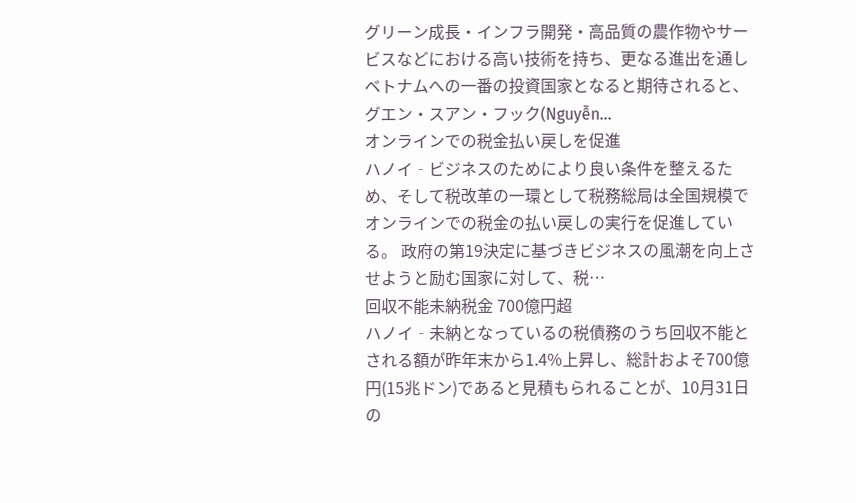グリーン成長・インフラ開発・高品質の農作物やサービスなどにおける高い技術を持ち、更なる進出を通しベトナムへの一番の投資国家となると期待されると、グエン・スアン・フック(Nguyễn…
オンラインでの税金払い戻しを促進
ハノイ‐ビジネスのためにより良い条件を整えるため、そして税改革の一環として税務総局は全国規模でオンラインでの税金の払い戻しの実行を促進している。 政府の第19決定に基づきビジネスの風潮を向上させようと励む国家に対して、税…
回収不能未納税金 700億円超
ハノイ‐未納となっているの税債務のうち回収不能とされる額が昨年末から1.4%上昇し、総計およそ700億円(15兆ドン)であると見積もられることが、10月31日の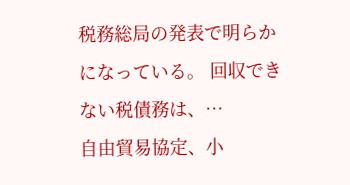税務総局の発表で明らかになっている。 回収できない税債務は、…
自由貿易協定、小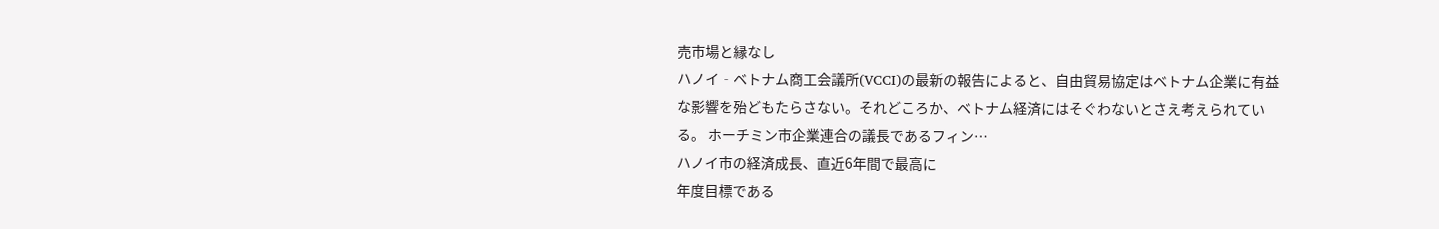売市場と縁なし
ハノイ‐ベトナム商工会議所(VCCI)の最新の報告によると、自由貿易協定はベトナム企業に有益な影響を殆どもたらさない。それどころか、ベトナム経済にはそぐわないとさえ考えられている。 ホーチミン市企業連合の議長であるフィン…
ハノイ市の経済成長、直近6年間で最高に
年度目標である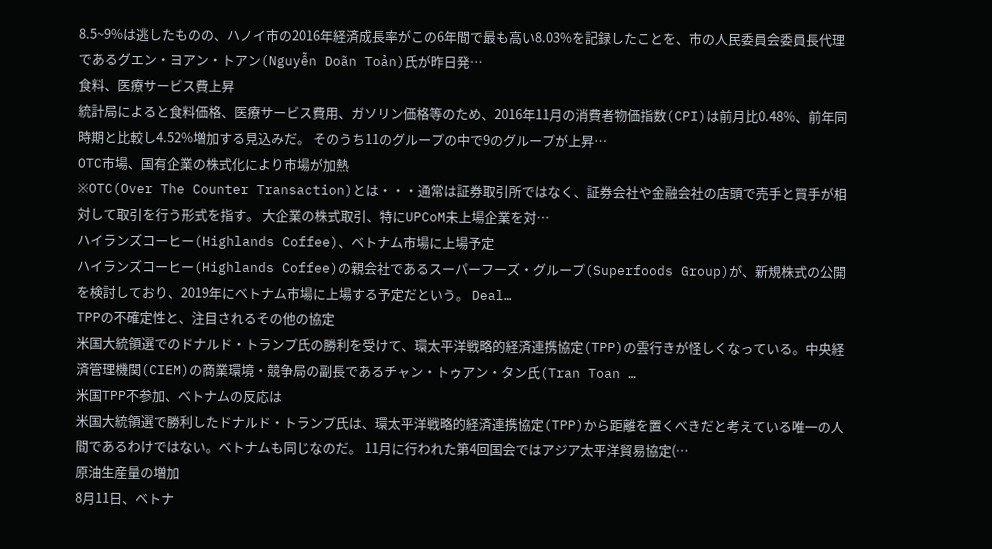8.5~9%は逃したものの、ハノイ市の2016年経済成長率がこの6年間で最も高い8.03%を記録したことを、市の人民委員会委員長代理であるグエン・ヨアン・トアン(Nguyễn Doãn Toản)氏が昨日発…
食料、医療サービス費上昇
統計局によると食料価格、医療サービス費用、ガソリン価格等のため、2016年11月の消費者物価指数(CPI)は前月比0.48%、前年同時期と比較し4.52%増加する見込みだ。 そのうち11のグループの中で9のグループが上昇…
OTC市場、国有企業の株式化により市場が加熱
※OTC(Over The Counter Transaction)とは・・・通常は証券取引所ではなく、証券会社や金融会社の店頭で売手と買手が相対して取引を行う形式を指す。 大企業の株式取引、特にUPCoM未上場企業を対…
ハイランズコーヒー(Highlands Coffee)、ベトナム市場に上場予定
ハイランズコーヒー(Highlands Coffee)の親会社であるスーパーフーズ・グループ(Superfoods Group)が、新規株式の公開を検討しており、2019年にベトナム市場に上場する予定だという。 Deal…
TPPの不確定性と、注目されるその他の協定
米国大統領選でのドナルド・トランプ氏の勝利を受けて、環太平洋戦略的経済連携協定(TPP)の雲行きが怪しくなっている。中央経済管理機関(CIEM)の商業環境・競争局の副長であるチャン・トゥアン・タン氏(Tran Toan …
米国TPP不参加、ベトナムの反応は
米国大統領選で勝利したドナルド・トランプ氏は、環太平洋戦略的経済連携協定(TPP)から距離を置くべきだと考えている唯一の人間であるわけではない。ベトナムも同じなのだ。 11月に行われた第4回国会ではアジア太平洋貿易協定(…
原油生産量の増加
8月11日、ベトナ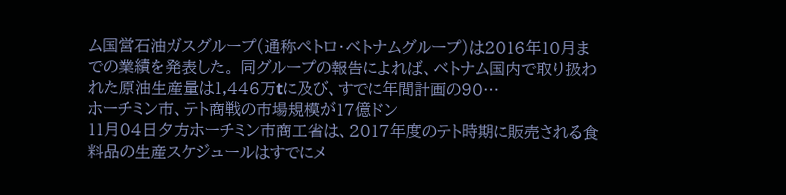ム国営石油ガスグループ(通称ペトロ・ベトナムグループ)は2016年10月までの業績を発表した。 同グループの報告によれば、ベトナム国内で取り扱われた原油生産量は1,446万tに及び、すでに年間計画の90…
ホーチミン市、テト商戦の市場規模が17億ドン
11月04日夕方ホーチミン市商工省は、2017年度のテト時期に販売される食料品の生産スケジュールはすでにメ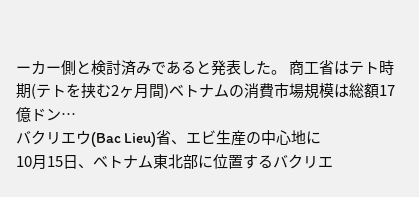ーカー側と検討済みであると発表した。 商工省はテト時期(テトを挟む2ヶ月間)ベトナムの消費市場規模は総額17億ドン…
バクリエウ(Bac Lieu)省、エビ生産の中心地に
10月15日、ベトナム東北部に位置するバクリエ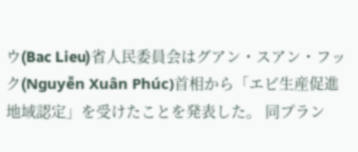ウ(Bac Lieu)省人民委員会はグアン・スアン・フック(Nguyễn Xuân Phúc)首相から「エビ生産促進地域認定」を受けたことを発表した。 同プラン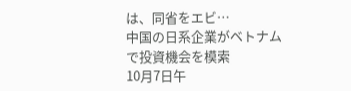は、同省をエビ…
中国の日系企業がベトナムで投資機会を模索
10月7日午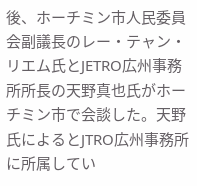後、ホーチミン市人民委員会副議長のレー・テャン・リエム氏とJETRO広州事務所所長の天野真也氏がホーチミン市で会談した。天野氏によるとJTRO広州事務所に所属してい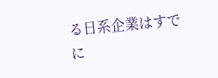る日系企業はすでに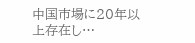中国市場に20年以上存在し…